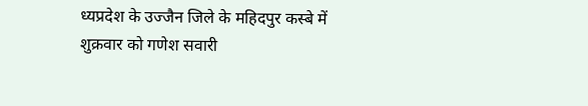ध्यप्रदेश के उज्जैन जिले के महिदपुर कस्बे में शुक्रवार को गणेश सवारी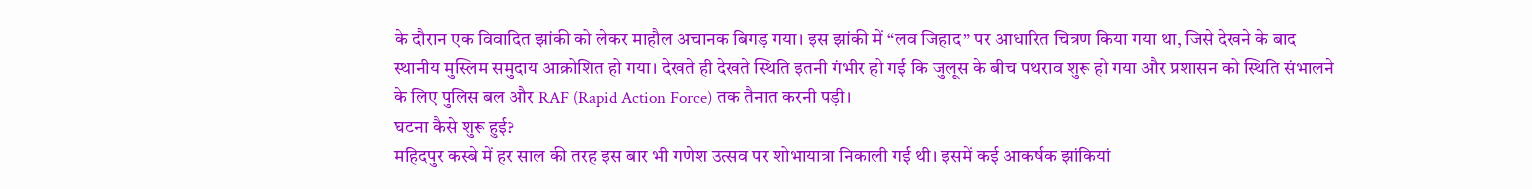के दौरान एक विवादित झांकी को लेकर माहौल अचानक बिगड़ गया। इस झांकी में “लव जिहाद” पर आधारित चित्रण किया गया था, जिसे देखने के बाद स्थानीय मुस्लिम समुदाय आक्रोशित हो गया। देखते ही देखते स्थिति इतनी गंभीर हो गई कि जुलूस के बीच पथराव शुरू हो गया और प्रशासन को स्थिति संभालने के लिए पुलिस बल और RAF (Rapid Action Force) तक तैनात करनी पड़ी।
घटना कैसे शुरू हुई?
महिदपुर कस्बे में हर साल की तरह इस बार भी गणेश उत्सव पर शोभायात्रा निकाली गई थी। इसमें कई आकर्षक झांकियां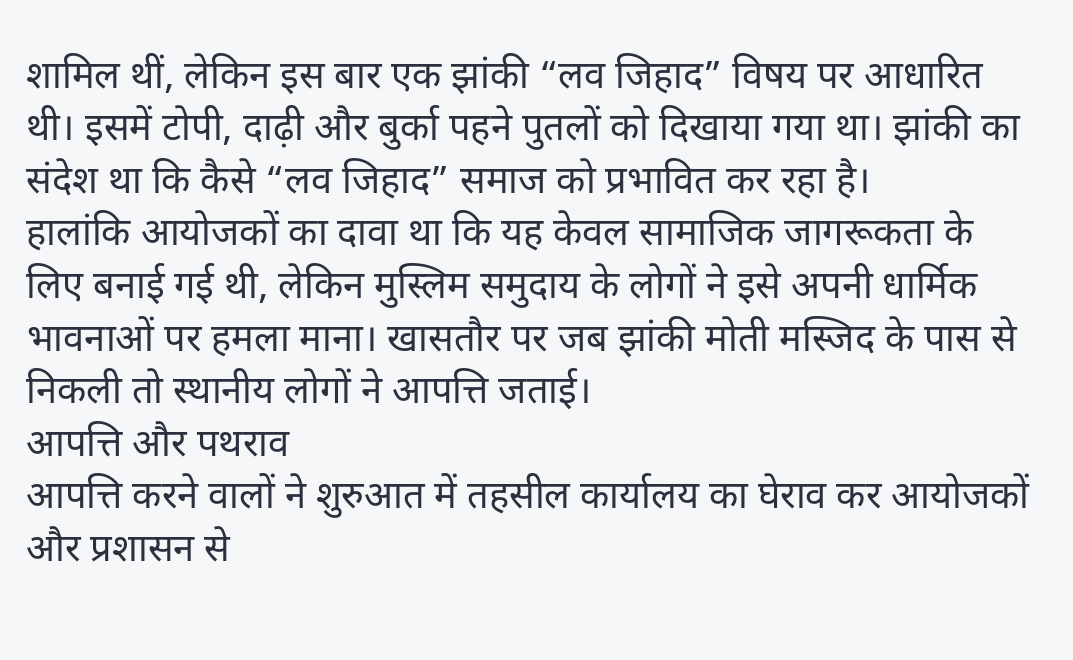शामिल थीं, लेकिन इस बार एक झांकी “लव जिहाद” विषय पर आधारित थी। इसमें टोपी, दाढ़ी और बुर्का पहने पुतलों को दिखाया गया था। झांकी का संदेश था कि कैसे “लव जिहाद” समाज को प्रभावित कर रहा है।
हालांकि आयोजकों का दावा था कि यह केवल सामाजिक जागरूकता के लिए बनाई गई थी, लेकिन मुस्लिम समुदाय के लोगों ने इसे अपनी धार्मिक भावनाओं पर हमला माना। खासतौर पर जब झांकी मोती मस्जिद के पास से निकली तो स्थानीय लोगों ने आपत्ति जताई।
आपत्ति और पथराव
आपत्ति करने वालों ने शुरुआत में तहसील कार्यालय का घेराव कर आयोजकों और प्रशासन से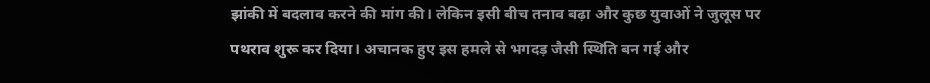झांकी में बदलाव करने की मांग की। लेकिन इसी बीच तनाव बढ़ा और कुछ युवाओं ने जुलूस पर पथराव शुरू कर दिया। अचानक हुए इस हमले से भगदड़ जैसी स्थिति बन गई और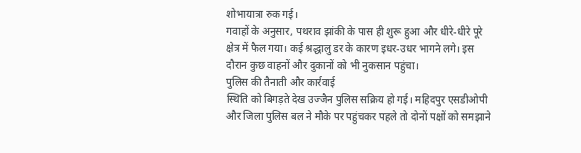शोभायात्रा रुक गई।
गवाहों के अनुसार, पथराव झांकी के पास ही शुरू हुआ और धीरे-धीरे पूरे क्षेत्र में फैल गया। कई श्रद्धालु डर के कारण इधर-उधर भागने लगे। इस दौरान कुछ वाहनों और दुकानों को भी नुकसान पहुंचा।
पुलिस की तैनाती और कार्रवाई
स्थिति को बिगड़ते देख उज्जैन पुलिस सक्रिय हो गई। महिदपुर एसडीओपी और जिला पुलिस बल ने मौके पर पहुंचकर पहले तो दोनों पक्षों को समझाने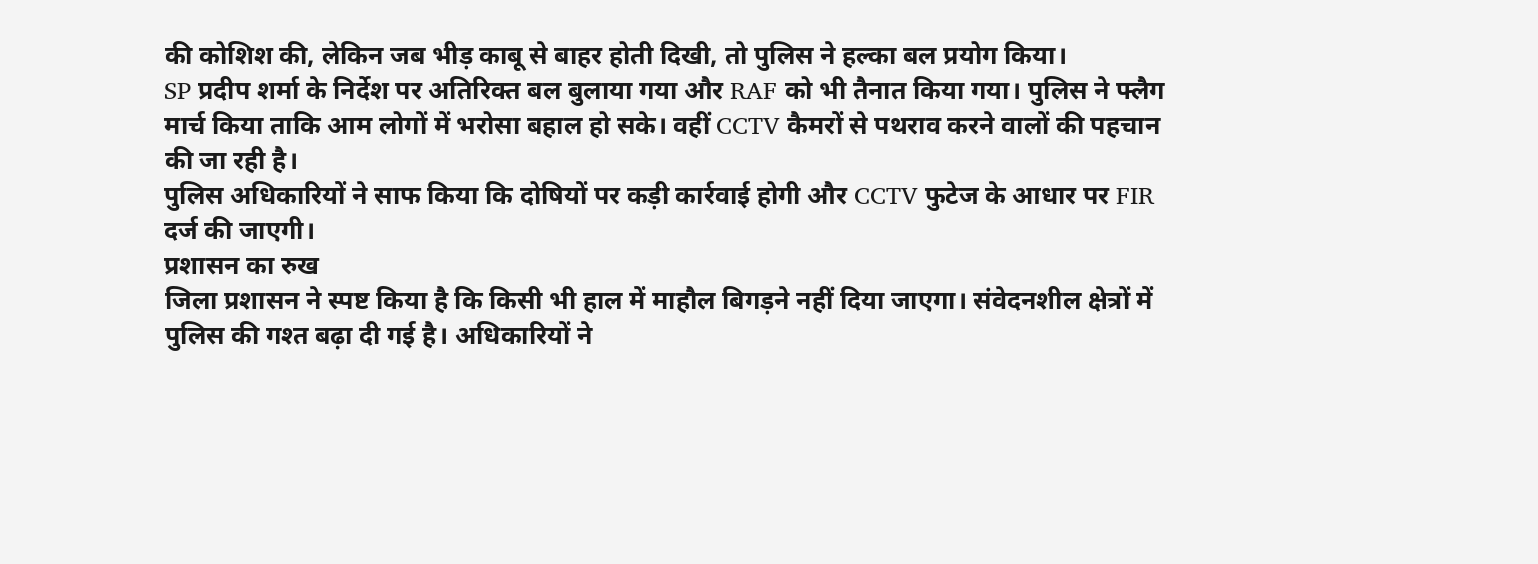की कोशिश की, लेकिन जब भीड़ काबू से बाहर होती दिखी, तो पुलिस ने हल्का बल प्रयोग किया।
SP प्रदीप शर्मा के निर्देश पर अतिरिक्त बल बुलाया गया और RAF को भी तैनात किया गया। पुलिस ने फ्लैग मार्च किया ताकि आम लोगों में भरोसा बहाल हो सके। वहीं CCTV कैमरों से पथराव करने वालों की पहचान की जा रही है।
पुलिस अधिकारियों ने साफ किया कि दोषियों पर कड़ी कार्रवाई होगी और CCTV फुटेज के आधार पर FIR दर्ज की जाएगी।
प्रशासन का रुख
जिला प्रशासन ने स्पष्ट किया है कि किसी भी हाल में माहौल बिगड़ने नहीं दिया जाएगा। संवेदनशील क्षेत्रों में पुलिस की गश्त बढ़ा दी गई है। अधिकारियों ने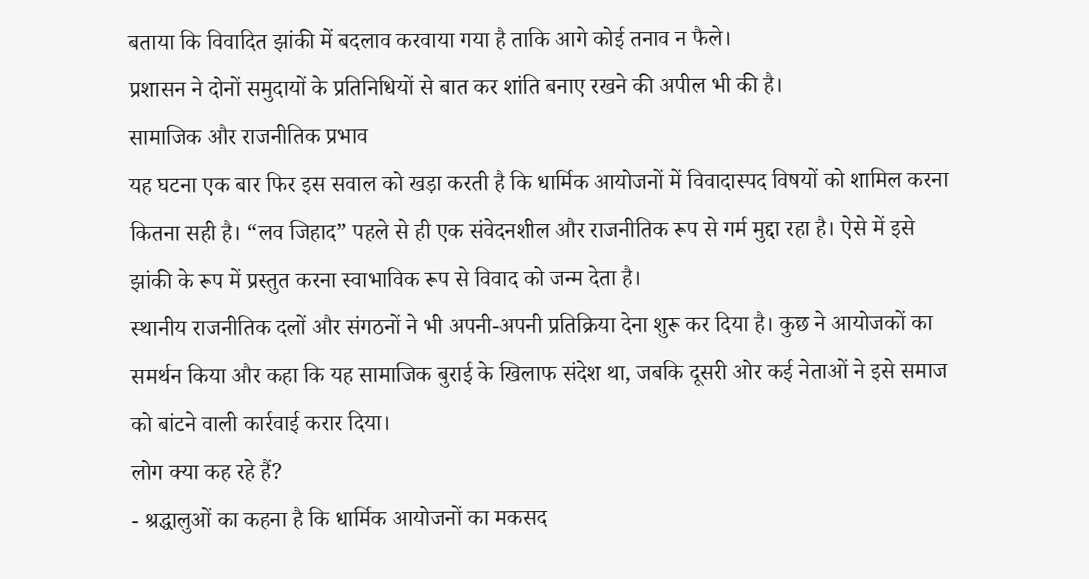बताया कि विवादित झांकी में बदलाव करवाया गया है ताकि आगे कोई तनाव न फैले।
प्रशासन ने दोनों समुदायों के प्रतिनिधियों से बात कर शांति बनाए रखने की अपील भी की है।
सामाजिक और राजनीतिक प्रभाव
यह घटना एक बार फिर इस सवाल को खड़ा करती है कि धार्मिक आयोजनों में विवादास्पद विषयों को शामिल करना कितना सही है। “लव जिहाद” पहले से ही एक संवेदनशील और राजनीतिक रूप से गर्म मुद्दा रहा है। ऐसे में इसे झांकी के रूप में प्रस्तुत करना स्वाभाविक रूप से विवाद को जन्म देता है।
स्थानीय राजनीतिक दलों और संगठनों ने भी अपनी-अपनी प्रतिक्रिया देना शुरू कर दिया है। कुछ ने आयोजकों का समर्थन किया और कहा कि यह सामाजिक बुराई के खिलाफ संदेश था, जबकि दूसरी ओर कई नेताओं ने इसे समाज को बांटने वाली कार्रवाई करार दिया।
लोग क्या कह रहे हैं?
- श्रद्धालुओं का कहना है कि धार्मिक आयोजनों का मकसद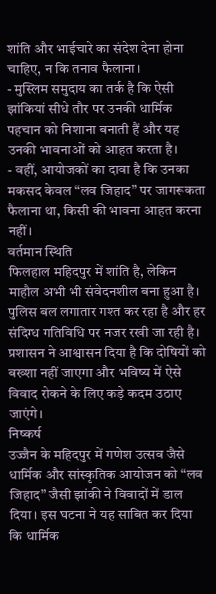शांति और भाईचारे का संदेश देना होना चाहिए, न कि तनाव फैलाना।
- मुस्लिम समुदाय का तर्क है कि ऐसी झांकियां सीधे तौर पर उनकी धार्मिक पहचान को निशाना बनाती हैं और यह उनकी भावनाओं को आहत करता है।
- वहीं, आयोजकों का दावा है कि उनका मकसद केवल “लव जिहाद” पर जागरूकता फैलाना था, किसी की भावना आहत करना नहीं।
वर्तमान स्थिति
फिलहाल महिदपुर में शांति है, लेकिन माहौल अभी भी संवेदनशील बना हुआ है। पुलिस बल लगातार गश्त कर रहा है और हर संदिग्ध गतिविधि पर नजर रखी जा रही है। प्रशासन ने आश्वासन दिया है कि दोषियों को बख्शा नहीं जाएगा और भविष्य में ऐसे विवाद रोकने के लिए कड़े कदम उठाए जाएंगे।
निष्कर्ष
उज्जैन के महिदपुर में गणेश उत्सव जैसे धार्मिक और सांस्कृतिक आयोजन को “लव जिहाद” जैसी झांकी ने विवादों में डाल दिया। इस घटना ने यह साबित कर दिया कि धार्मिक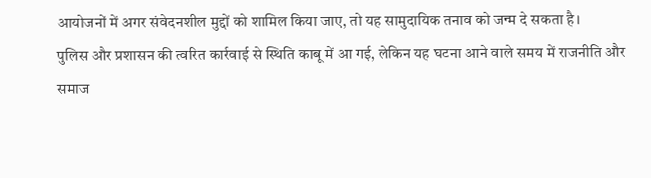आयोजनों में अगर संवेदनशील मुद्दों को शामिल किया जाए, तो यह सामुदायिक तनाव को जन्म दे सकता है।
पुलिस और प्रशासन की त्वरित कार्रवाई से स्थिति काबू में आ गई, लेकिन यह घटना आने वाले समय में राजनीति और समाज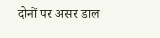दोनों पर असर डाल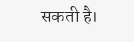सकती है।